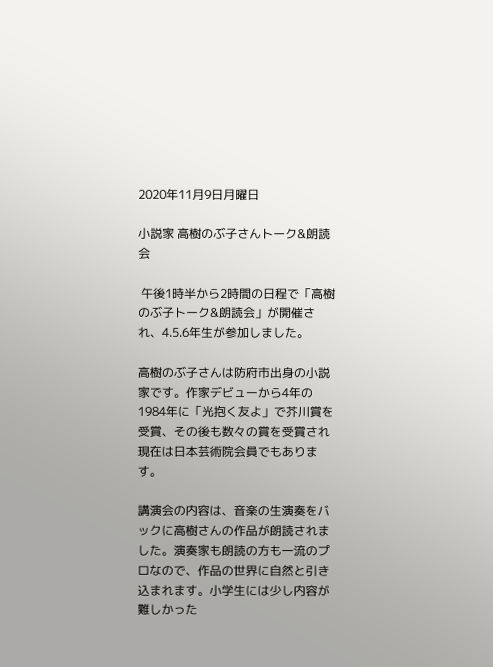2020年11月9日月曜日

小説家 高樹のぶ子さんトーク&朗読会

 午後1時半から2時間の日程で「高樹のぶ子トーク&朗読会」が開催され、4.5.6年生が参加しました。

高樹のぶ子さんは防府市出身の小説家です。作家デビューから4年の1984年に「光抱く友よ」で芥川賞を受賞、その後も数々の賞を受賞され現在は日本芸術院会員でもあります。

講演会の内容は、音楽の生演奏をバックに高樹さんの作品が朗読されました。演奏家も朗読の方も一流のプロなので、作品の世界に自然と引き込まれます。小学生には少し内容が難しかった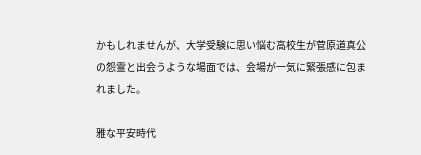かもしれませんが、大学受験に思い悩む高校生が菅原道真公の怨霊と出会うような場面では、会場が一気に緊張感に包まれました。

雅な平安時代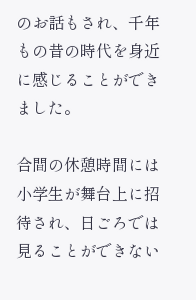のお話もされ、千年もの昔の時代を身近に感じることができました。

合間の休憩時間には小学生が舞台上に招待され、日ごろでは見ることができない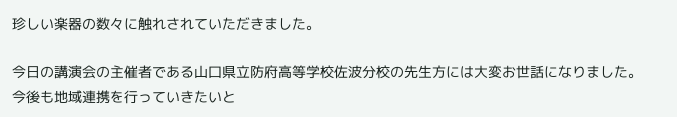珍しい楽器の数々に触れされていただきました。

今日の講演会の主催者である山口県立防府高等学校佐波分校の先生方には大変お世話になりました。今後も地域連携を行っていきたいと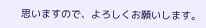思いますので、よろしくお願いします。